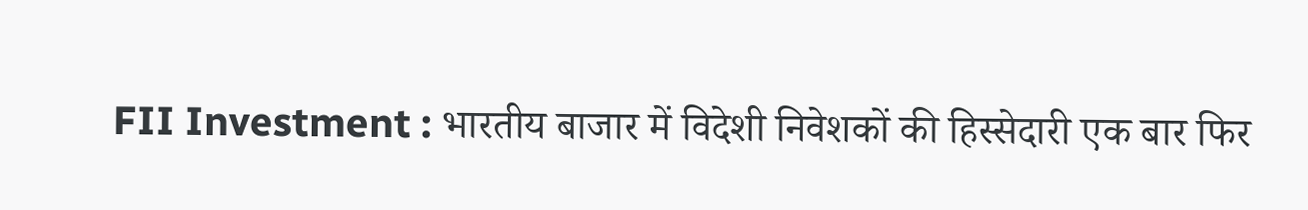FII Investment : भारतीय बाजार में विदेशी निवेशकों की हिस्सेदारी एक बार फिर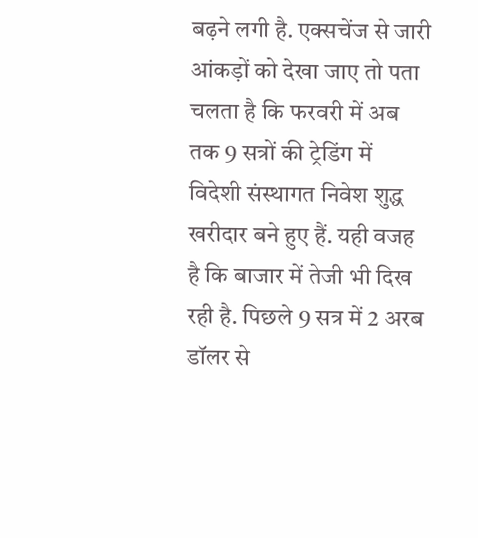बढ़ने लगी है. एक्सचेंज से जारी आंकड़ों को देखा जाए तो पता चलता है कि फरवरी में अब तक 9 सत्रों की ट्रेडिंग में विदेशी संस्थागत निवेश शुद्ध खरीदार बने हुए हैं. यही वजह है कि बाजार में तेजी भी दिख रही है. पिछले 9 सत्र में 2 अरब डॉलर से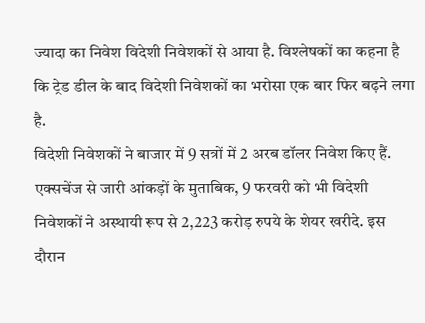ज्यादा का निवेश विदेशी निवेशकों से आया है. विश्लेषकों का कहना है कि ट्रेड डील के बाद विदेशी निवेशकों का भरोसा एक बार फिर बढ़ने लगा है.
विदेशी निवेशकों ने बाजार में 9 सत्रों में 2 अरब डॉलर निवेश किए हैं.
एक्सचेंज से जारी आंकड़ों के मुताबिक, 9 फरवरी को भी विदेशी निवेशकों ने अस्थायी रूप से 2,223 करोड़ रुपये के शेयर खरीदे. इस दौरान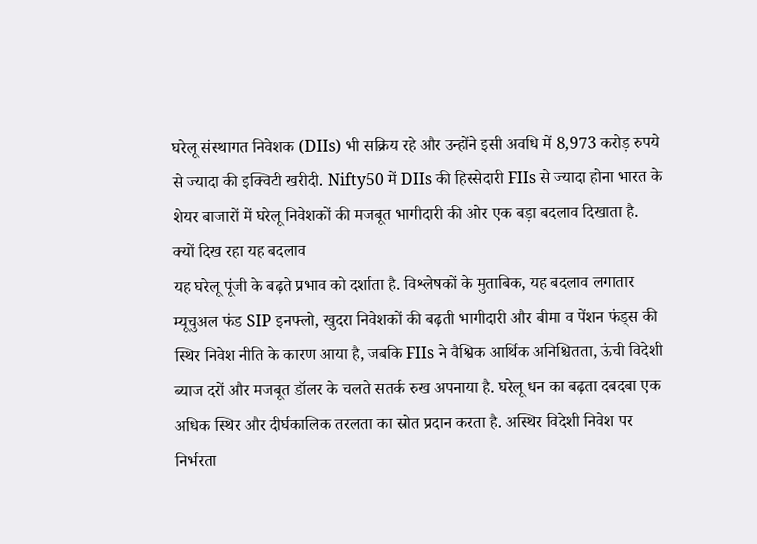घरेलू संस्थागत निवेशक (DIIs) भी सक्रिय रहे और उन्होंने इसी अवधि में 8,973 करोड़ रुपये से ज्यादा की इक्विटी खरीदी. Nifty50 में DIIs की हिस्सेदारी FIIs से ज्यादा होना भारत के शेयर बाजारों में घरेलू निवेशकों की मजबूत भागीदारी की ओर एक बड़ा बदलाव दिखाता है.
क्यों दिख रहा यह बदलाव
यह घरेलू पूंजी के बढ़ते प्रभाव को दर्शाता है. विश्लेषकों के मुताबिक, यह बदलाव लगातार म्यूचुअल फंड SIP इनफ्लो, खुदरा निवेशकों की बढ़ती भागीदारी और बीमा व पेंशन फंड्स की स्थिर निवेश नीति के कारण आया है, जबकि FIIs ने वैश्विक आर्थिक अनिश्चितता, ऊंची विदेशी ब्याज दरों और मजबूत डॉलर के चलते सतर्क रुख अपनाया है. घरेलू धन का बढ़ता दबदबा एक अधिक स्थिर और दीर्घकालिक तरलता का स्रोत प्रदान करता है. अस्थिर विदेशी निवेश पर निर्भरता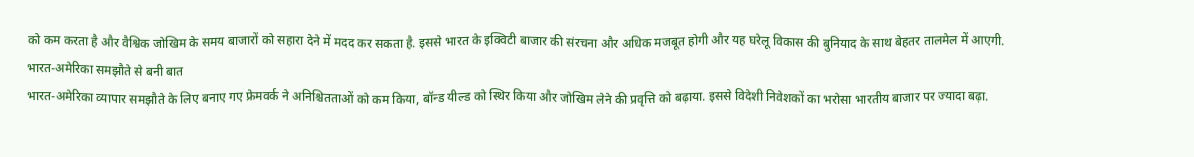को कम करता है और वैश्विक जोखिम के समय बाजारों को सहारा देने में मदद कर सकता है. इससे भारत के इक्विटी बाजार की संरचना और अधिक मजबूत होगी और यह घरेलू विकास की बुनियाद के साथ बेहतर तालमेल में आएगी.
भारत-अमेरिका समझौते से बनी बात
भारत-अमेरिका व्यापार समझौते के लिए बनाए गए फ्रेमवर्क ने अनिश्चितताओं को कम किया, बॉन्ड यील्ड को स्थिर किया और जोखिम लेने की प्रवृत्ति को बढ़ाया. इससे विदेशी निवेशकों का भरोसा भारतीय बाजार पर ज्यादा बढ़ा.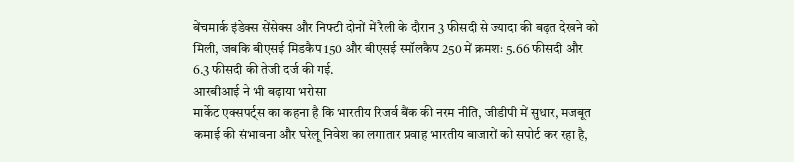बेंचमार्क इंडेक्स सेंसेक्स और निफ्टी दोनों में रैली के दौरान 3 फीसदी से ज्यादा की बढ़त देखने को मिली, जबकि बीएसई मिडकैप 150 और बीएसई स्मॉलकैप 250 में क्रमशः 5.66 फीसदी और 6.3 फीसदी की तेजी दर्ज की गई.
आरबीआई ने भी बढ़ाया भरोसा
मार्केट एक्सपर्ट्स का कहना है कि भारतीय रिजर्व बैंक की नरम नीति, जीडीपी में सुधार, मजबूत कमाई की संभावना और घरेलू निवेश का लगातार प्रवाह भारतीय बाजारों को सपोर्ट कर रहा है,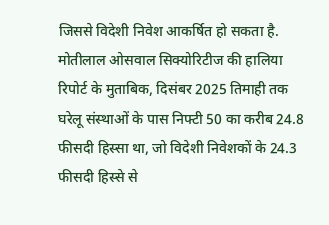जिससे विदेशी निवेश आकर्षित हो सकता है. मोतीलाल ओसवाल सिक्योरिटीज की हालिया रिपोर्ट के मुताबिक, दिसंबर 2025 तिमाही तक घरेलू संस्थाओं के पास निफ्टी 50 का करीब 24.8 फीसदी हिस्सा था, जो विदेशी निवेशकों के 24.3 फीसदी हिस्से से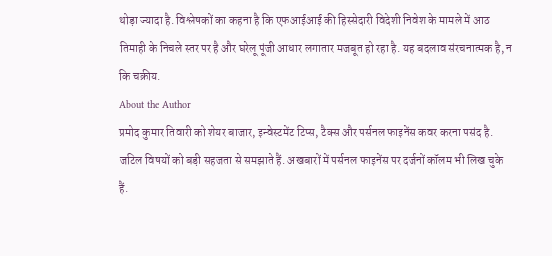थोड़ा ज्यादा है. विश्लेषकों का कहना है कि एफआईआई की हिस्सेदारी विदेशी निवेश के मामले में आठ तिमाही के निचले स्तर पर है और घरेलू पूंजी आधार लगातार मजबूत हो रहा है. यह बदलाव संरचनात्मक है, न कि चक्रीय.
About the Author
प्रमोद कुमार तिवारी को शेयर बाजार, इन्वेस्टमेंट टिप्स, टैक्स और पर्सनल फाइनेंस कवर करना पसंद है. जटिल विषयों को बड़ी सहजता से समझाते हैं. अखबारों में पर्सनल फाइनेंस पर दर्जनों कॉलम भी लिख चुके हैं.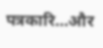पत्रकारि…और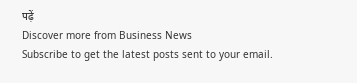पढ़ें
Discover more from Business News
Subscribe to get the latest posts sent to your email.